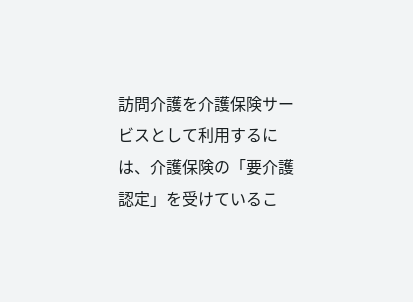訪問介護を介護保険サービスとして利用するには、介護保険の「要介護認定」を受けているこ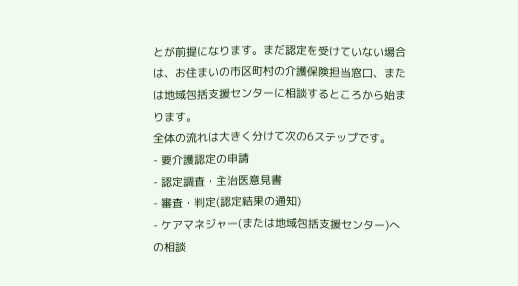とが前提になります。まだ認定を受けていない場合は、お住まいの市区町村の介護保険担当窓口、または地域包括支援センターに相談するところから始まります。
全体の流れは大きく分けて次の6ステップです。
- 要介護認定の申請
- 認定調査・主治医意見書
- 審査・判定(認定結果の通知)
- ケアマネジャー(または地域包括支援センター)への相談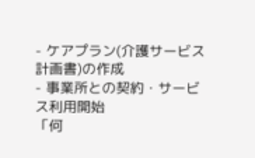- ケアプラン(介護サービス計画書)の作成
- 事業所との契約・サービス利用開始
「何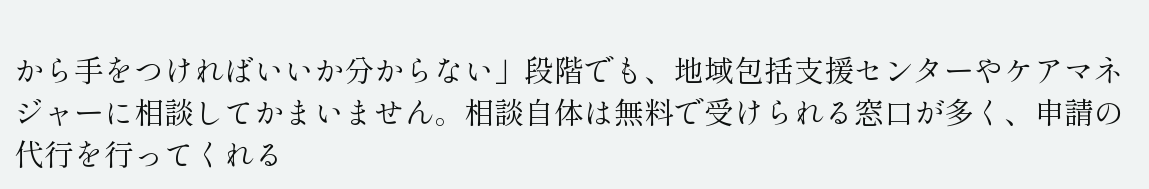から手をつければいいか分からない」段階でも、地域包括支援センターやケアマネジャーに相談してかまいません。相談自体は無料で受けられる窓口が多く、申請の代行を行ってくれる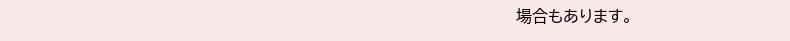場合もあります。